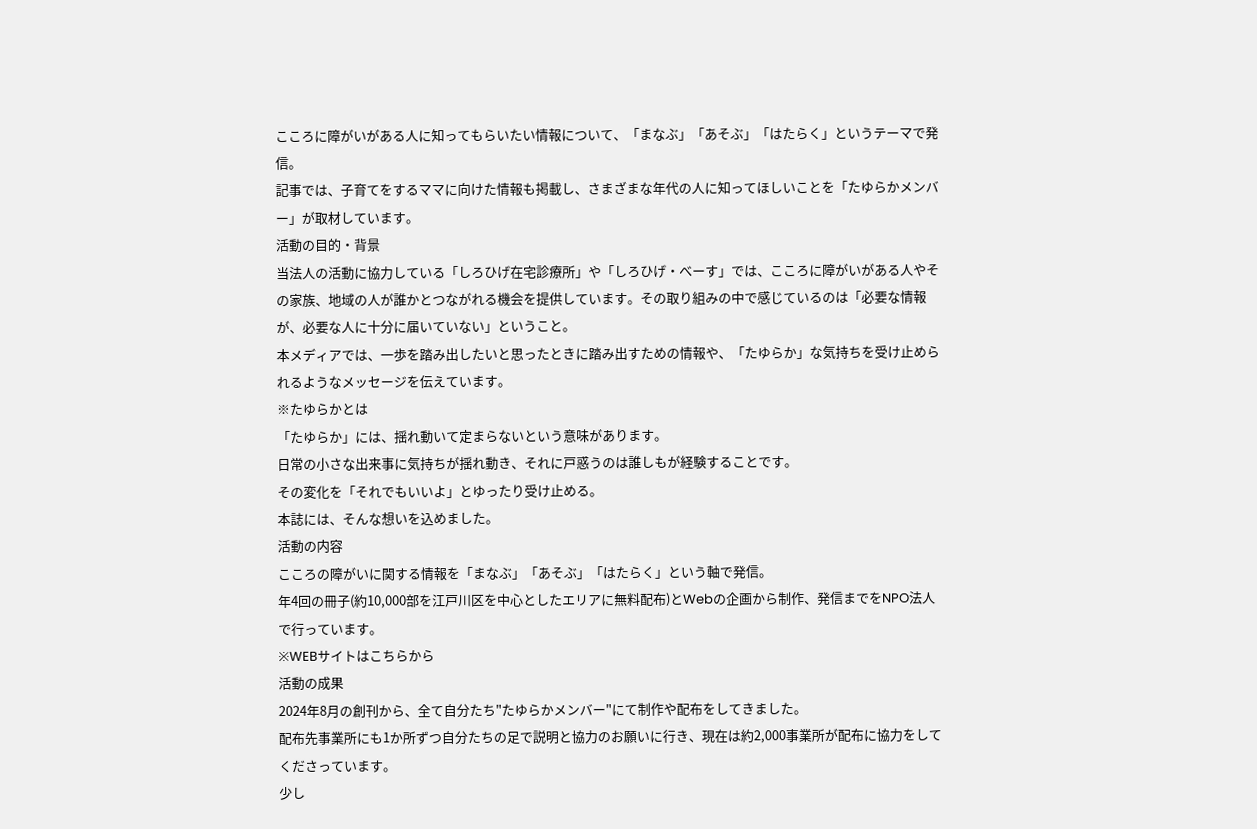こころに障がいがある人に知ってもらいたい情報について、「まなぶ」「あそぶ」「はたらく」というテーマで発信。
記事では、子育てをするママに向けた情報も掲載し、さまざまな年代の人に知ってほしいことを「たゆらかメンバー」が取材しています。
活動の目的・背景
当法人の活動に協力している「しろひげ在宅診療所」や「しろひげ・べーす」では、こころに障がいがある人やその家族、地域の人が誰かとつながれる機会を提供しています。その取り組みの中で感じているのは「必要な情報が、必要な人に十分に届いていない」ということ。
本メディアでは、一歩を踏み出したいと思ったときに踏み出すための情報や、「たゆらか」な気持ちを受け止められるようなメッセージを伝えています。
※たゆらかとは
「たゆらか」には、揺れ動いて定まらないという意味があります。
日常の小さな出来事に気持ちが揺れ動き、それに戸惑うのは誰しもが経験することです。
その変化を「それでもいいよ」とゆったり受け止める。
本誌には、そんな想いを込めました。
活動の内容
こころの障がいに関する情報を「まなぶ」「あそぶ」「はたらく」という軸で発信。
年4回の冊子(約10,000部を江戸川区を中心としたエリアに無料配布)とWebの企画から制作、発信までをNPO法人で行っています。
※WEBサイトはこちらから
活動の成果
2024年8月の創刊から、全て自分たち"たゆらかメンバー"にて制作や配布をしてきました。
配布先事業所にも1か所ずつ自分たちの足で説明と協力のお願いに行き、現在は約2,000事業所が配布に協力をしてくださっています。
少し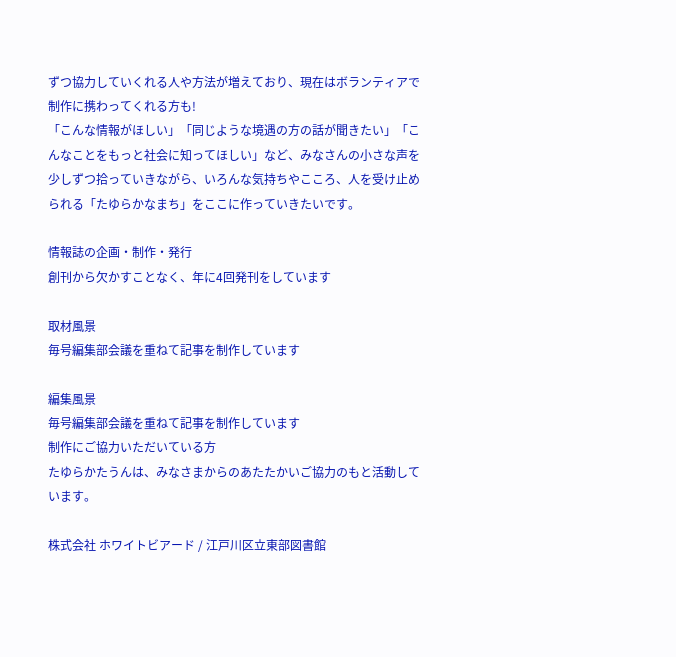ずつ協力していくれる人や方法が増えており、現在はボランティアで制作に携わってくれる方も!
「こんな情報がほしい」「同じような境遇の方の話が聞きたい」「こんなことをもっと社会に知ってほしい」など、みなさんの小さな声を少しずつ拾っていきながら、いろんな気持ちやこころ、人を受け止められる「たゆらかなまち」をここに作っていきたいです。

情報誌の企画・制作・発行
創刊から欠かすことなく、年に4回発刊をしています

取材風景
毎号編集部会議を重ねて記事を制作しています

編集風景
毎号編集部会議を重ねて記事を制作しています
制作にご協力いただいている方
たゆらかたうんは、みなさまからのあたたかいご協力のもと活動しています。

株式会社 ホワイトビアード / 江戸川区立東部図書館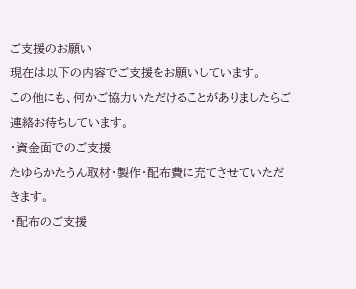ご支援のお願い
現在は以下の内容でご支援をお願いしています。
この他にも、何かご協力いただけることがありましたらご連絡お待ちしています。
・資金面でのご支援
たゆらかたうん取材・製作・配布費に充てさせていただきます。
・配布のご支援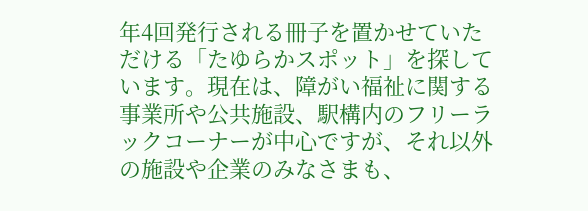年4回発行される冊子を置かせていただける「たゆらかスポット」を探しています。現在は、障がい福祉に関する事業所や公共施設、駅構内のフリーラックコーナーが中心ですが、それ以外の施設や企業のみなさまも、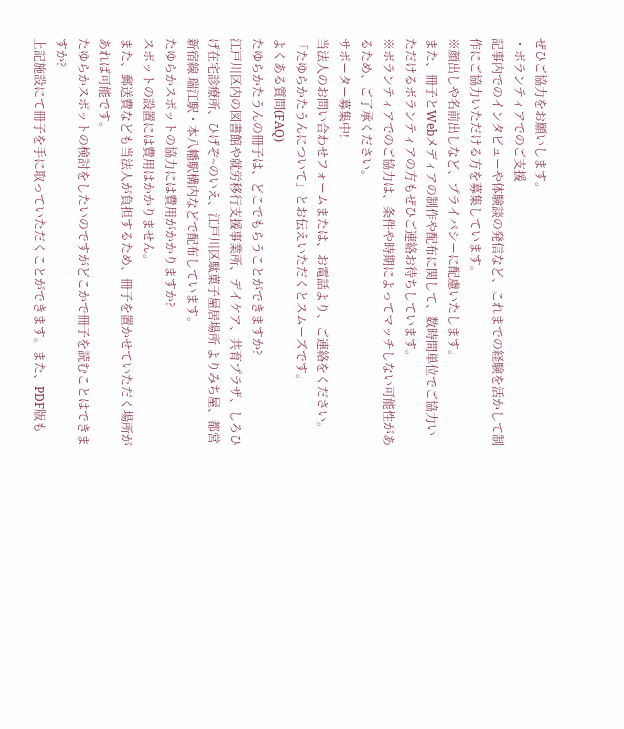ぜひご協力をお願いします。
・ボランティアでのご支援
記事内でのインタビューや体験談の発信など、これまでの経験を活かして制作にご協力いただける方を募集しています。
※顔出しや名前出しなど、プライバシーに配慮いたします。
また、冊子とWebメディアの制作や配布に関して、数時間単位でご協力いただけるボランティアの方もぜひご連絡お待ちしています。
※ボランティアでのご協力は、条件や時期によってマッチしない可能性があるため、ご了承ください。
サポーター募集中!
当法人のお問い合わせフォームまたは、お電話より、ご連絡をください。
「たゆらかたうんについて」とお伝えいただくとスムーズです。
よくある質問(FAQ)
たゆらかたうんの冊子は、どこでもらうことができますか?
江戸川区内の図書館や就労移行支援事業所、デイケア、共育プラザ、しろひげ在宅診療所、ひげぞ~のいえ、江戸川区駄菓子屋居場所 よりみち屋、都営新宿線 瑞江駅・本八幡駅構内などで配布しています。
たゆらかスポットの協力には費用がかかりますか?
スポットの設置には費用はかかりません。
また、郵送費なども当法人が負担するため、冊子を置かせていただく場所があれば可能です。
たゆらかスポットの検討をしたいのですがどこかで冊子を読むことはできますか?
上記施設にて冊子を手に取っていただくことができます。また、PDF版も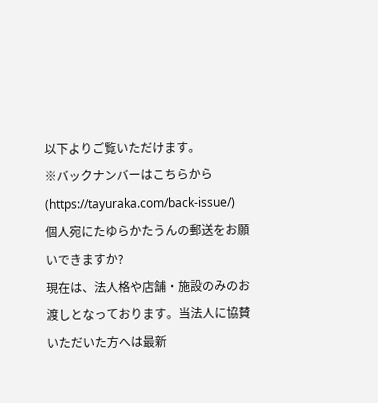以下よりご覧いただけます。
※バックナンバーはこちらから(https://tayuraka.com/back-issue/)
個人宛にたゆらかたうんの郵送をお願いできますか?
現在は、法人格や店舗・施設のみのお渡しとなっております。当法人に協賛いただいた方へは最新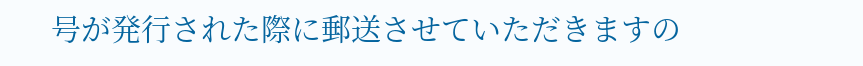号が発行された際に郵送させていただきますの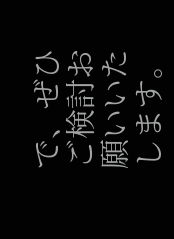で、ぜひご検討お願いいたします。